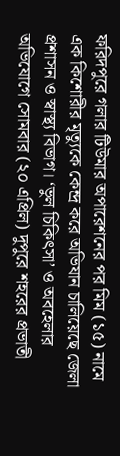ফরিদপুরে গলার টিউমার অপারেশনের পর মিম (১৫) নামে এক কিশোরীর মৃত্যুকে কেন্দ্র করে অভিযান চালিয়েছে জেলা প্রশাসন ও স্বাস্থ্য বিভাগ। ‘ভুল চিকিৎসা’ ও অবহেলার অভিযোগে সোমবার (২০ এপ্রিল) দুপুরে শহরের প্রভাতী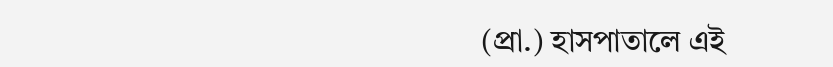(প্রা.) হাসপাতালে এই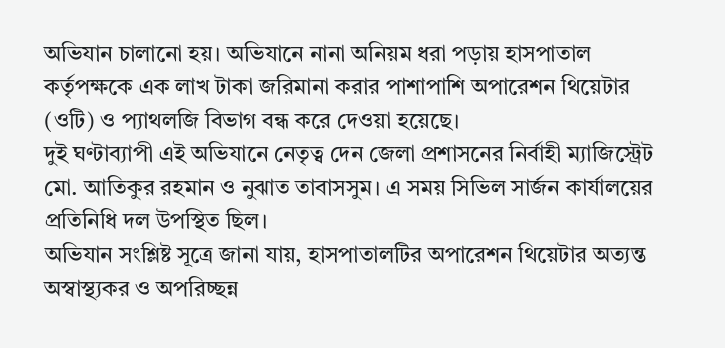অভিযান চালানো হয়। অভিযানে নানা অনিয়ম ধরা পড়ায় হাসপাতাল কর্তৃপক্ষকে এক লাখ টাকা জরিমানা করার পাশাপাশি অপারেশন থিয়েটার (ওটি) ও প্যাথলজি বিভাগ বন্ধ করে দেওয়া হয়েছে।
দুই ঘণ্টাব্যাপী এই অভিযানে নেতৃত্ব দেন জেলা প্রশাসনের নির্বাহী ম্যাজিস্ট্রেট মো. আতিকুর রহমান ও নুঝাত তাবাসসুম। এ সময় সিভিল সার্জন কার্যালয়ের প্রতিনিধি দল উপস্থিত ছিল।
অভিযান সংশ্লিষ্ট সূত্রে জানা যায়, হাসপাতালটির অপারেশন থিয়েটার অত্যন্ত অস্বাস্থ্যকর ও অপরিচ্ছন্ন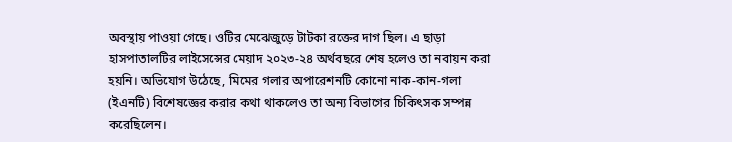অবস্থায় পাওয়া গেছে। ওটির মেঝেজুড়ে টাটকা রক্তের দাগ ছিল। এ ছাড়া হাসপাতালটির লাইসেন্সের মেয়াদ ২০২৩-২৪ অর্থবছরে শেষ হলেও তা নবায়ন করা হয়নি। অভিযোগ উঠেছে, মিমের গলার অপারেশনটি কোনো নাক-কান-গলা (ইএনটি) বিশেষজ্ঞের করার কথা থাকলেও তা অন্য বিভাগের চিকিৎসক সম্পন্ন করেছিলেন।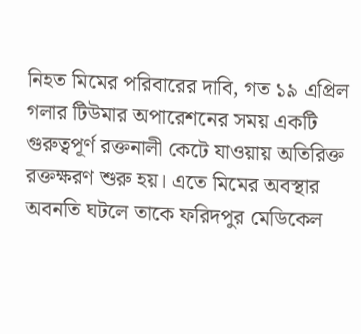নিহত মিমের পরিবারের দাবি, গত ১৯ এপ্রিল গলার টিউমার অপারেশনের সময় একটি গুরুত্বপূর্ণ রক্তনালী কেটে যাওয়ায় অতিরিক্ত রক্তক্ষরণ শুরু হয়। এতে মিমের অবস্থার অবনতি ঘটলে তাকে ফরিদপুর মেডিকেল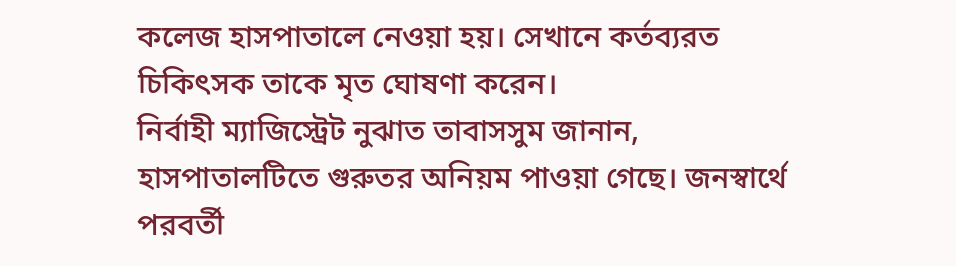কলেজ হাসপাতালে নেওয়া হয়। সেখানে কর্তব্যরত চিকিৎসক তাকে মৃত ঘোষণা করেন।
নির্বাহী ম্যাজিস্ট্রেট নুঝাত তাবাসসুম জানান, হাসপাতালটিতে গুরুতর অনিয়ম পাওয়া গেছে। জনস্বার্থে পরবর্তী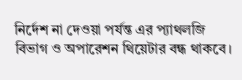নির্দেশ না দেওয়া পর্যন্ত এর প্যাথলজি বিভাগ ও অপারেশন থিয়েটার বন্ধ থাকবে।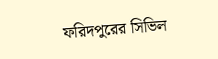ফরিদপুরের সিভিল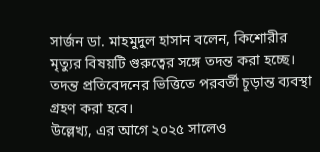সার্জন ডা. মাহমুদুল হাসান বলেন, কিশোরীর মৃত্যুর বিষয়টি গুরুত্বের সঙ্গে তদন্ত করা হচ্ছে। তদন্ত প্রতিবেদনের ভিত্তিতে পরবর্তী চূড়ান্ত ব্যবস্থা গ্রহণ করা হবে।
উল্লেখ্য, এর আগে ২০২৫ সালেও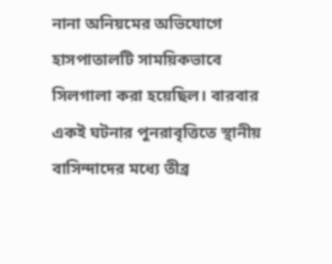নানা অনিয়মের অভিযোগে হাসপাতালটি সাময়িকভাবে সিলগালা করা হয়েছিল। বারবার একই ঘটনার পুনরাবৃত্তিতে স্থানীয় বাসিন্দাদের মধ্যে তীব্র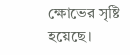ক্ষোভের সৃষ্টি হয়েছে।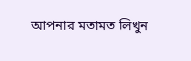আপনার মতামত লিখুন